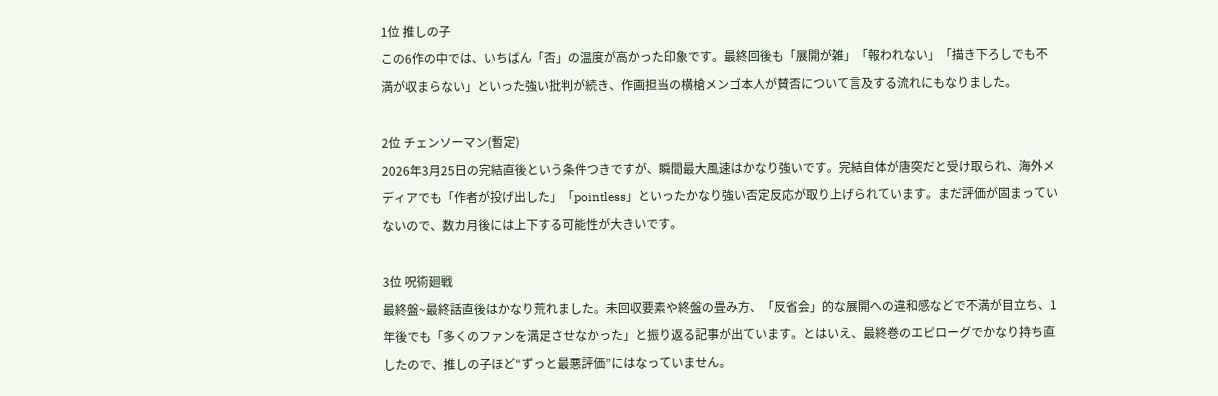1位 推しの子
この6作の中では、いちばん「否」の温度が高かった印象です。最終回後も「展開が雑」「報われない」「描き下ろしでも不満が収まらない」といった強い批判が続き、作画担当の横槍メンゴ本人が賛否について言及する流れにもなりました。

2位 チェンソーマン(暫定)
2026年3月25日の完結直後という条件つきですが、瞬間最大風速はかなり強いです。完結自体が唐突だと受け取られ、海外メディアでも「作者が投げ出した」「pointless」といったかなり強い否定反応が取り上げられています。まだ評価が固まっていないので、数カ月後には上下する可能性が大きいです。

3位 呪術廻戦
最終盤~最終話直後はかなり荒れました。未回収要素や終盤の畳み方、「反省会」的な展開への違和感などで不満が目立ち、1年後でも「多くのファンを満足させなかった」と振り返る記事が出ています。とはいえ、最終巻のエピローグでかなり持ち直したので、推しの子ほど“ずっと最悪評価”にはなっていません。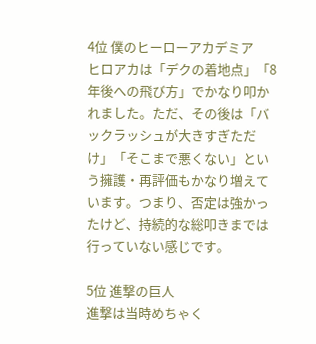4位 僕のヒーローアカデミア
ヒロアカは「デクの着地点」「8年後への飛び方」でかなり叩かれました。ただ、その後は「バックラッシュが大きすぎただけ」「そこまで悪くない」という擁護・再評価もかなり増えています。つまり、否定は強かったけど、持続的な総叩きまでは行っていない感じです。

5位 進撃の巨人
進撃は当時めちゃく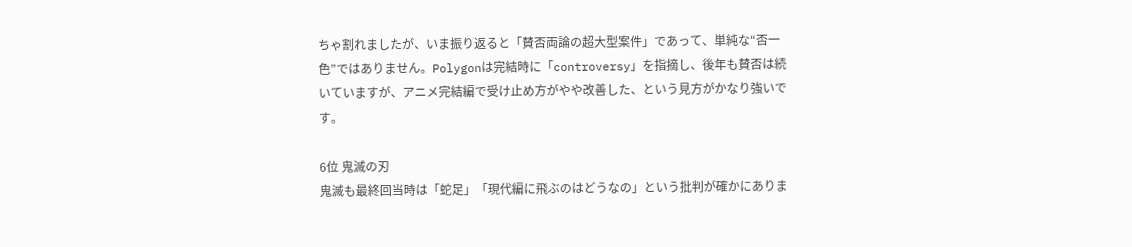ちゃ割れましたが、いま振り返ると「賛否両論の超大型案件」であって、単純な“否一色”ではありません。Polygonは完結時に「controversy」を指摘し、後年も賛否は続いていますが、アニメ完結編で受け止め方がやや改善した、という見方がかなり強いです。

6位 鬼滅の刃
鬼滅も最終回当時は「蛇足」「現代編に飛ぶのはどうなの」という批判が確かにありま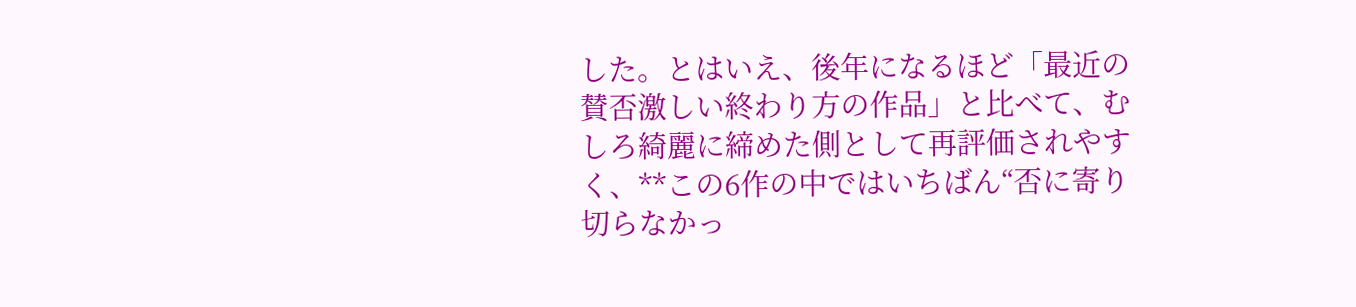した。とはいえ、後年になるほど「最近の賛否激しい終わり方の作品」と比べて、むしろ綺麗に締めた側として再評価されやすく、**この6作の中ではいちばん“否に寄り切らなかっ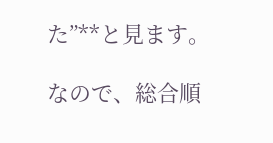た”**と見ます。

なので、総合順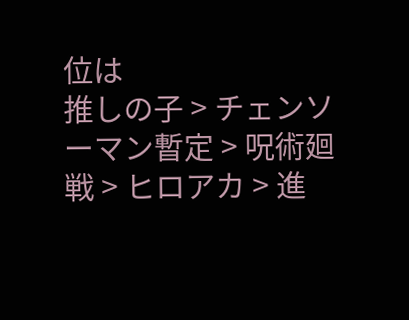位は
推しの子 > チェンソーマン暫定 > 呪術廻戦 > ヒロアカ > 進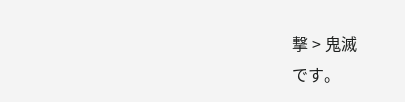撃 > 鬼滅
です。